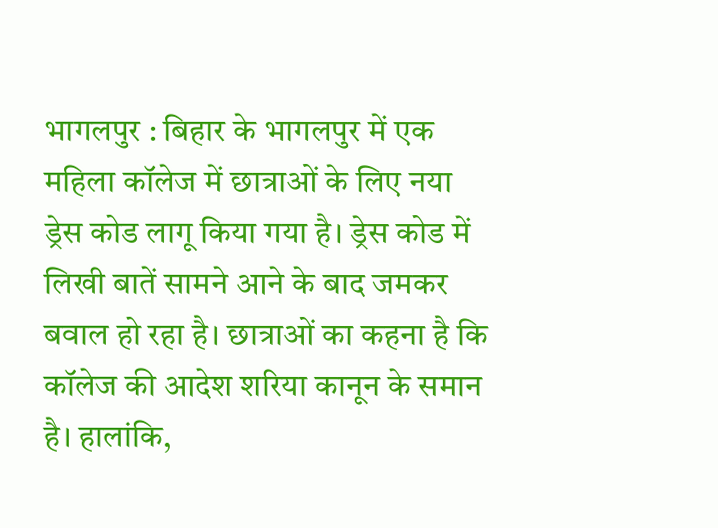भागलपुर : बिहार के भागलपुर में एक महिला कॉलेज में छात्राओं के लिए नया ड्रेस कोड लागू किया गया है। ड्रेस कोड में लिखी बातें सामने आने के बाद जमकर बवाल हो रहा है। छात्राओं का कहना है कि कॉलेज की आदेश शरिया कानून के समान है। हालांकि,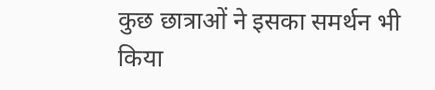कुछ छात्राओं ने इसका समर्थन भी किया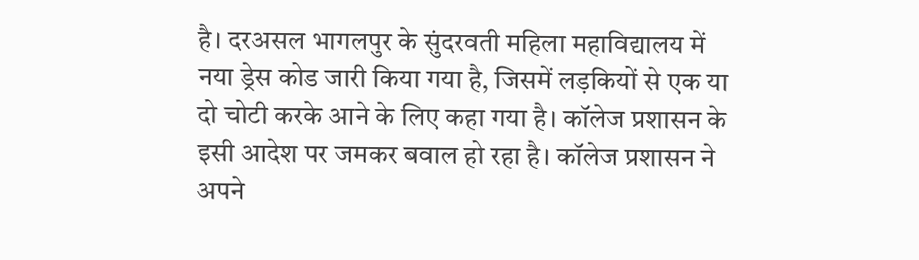है। दरअसल भागलपुर के सुंदरवती महिला महाविद्यालय में नया ड्रेस कोड जारी किया गया है, जिसमें लड़कियों से एक या दो चोटी करके आने के लिए कहा गया है। कॉलेज प्रशासन के इसी आदेश पर जमकर बवाल हो रहा है। कॉलेज प्रशासन ने अपने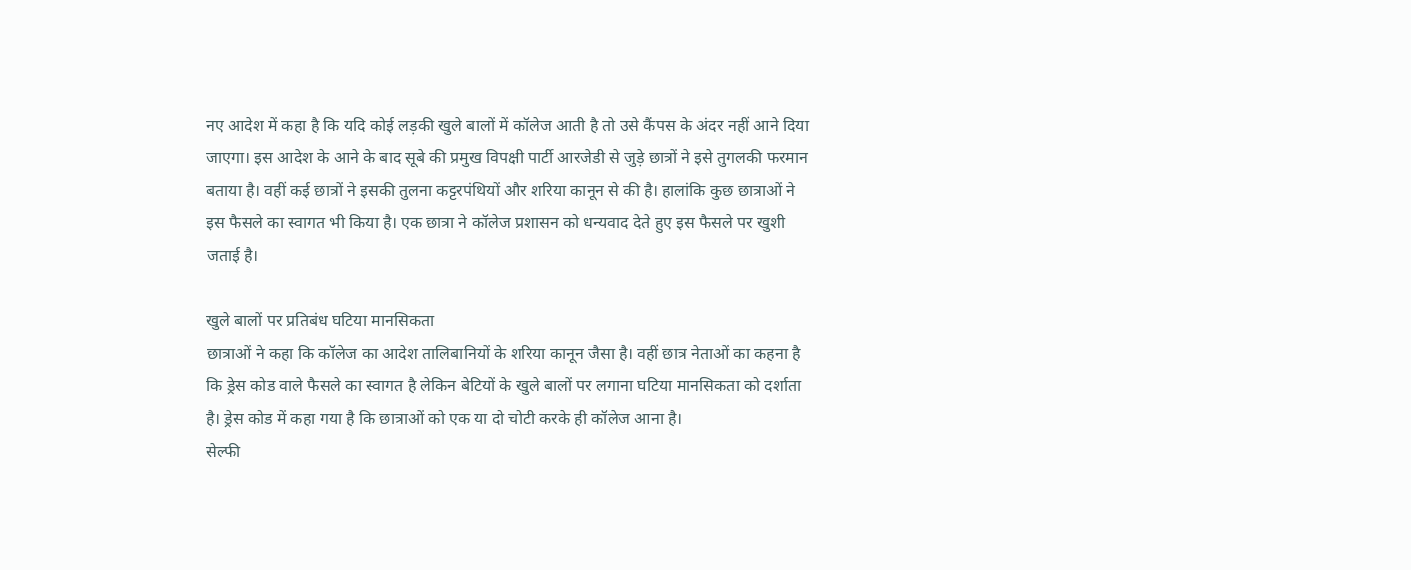नए आदेश में कहा है कि यदि कोई लड़की खुले बालों में कॉलेज आती है तो उसे कैंपस के अंदर नहीं आने दिया जाएगा। इस आदेश के आने के बाद सूबे की प्रमुख विपक्षी पार्टी आरजेडी से जुड़े छात्रों ने इसे तुगलकी फरमान बताया है। वहीं कई छात्रों ने इसकी तुलना कट्टरपंथियों और शरिया कानून से की है। हालांकि कुछ छात्राओं ने इस फैसले का स्वागत भी किया है। एक छात्रा ने कॉलेज प्रशासन को धन्यवाद देते हुए इस फैसले पर खुशी जताई है।

खुले बालों पर प्रतिबंध घटिया मानसिकता
छात्राओं ने कहा कि कॉलेज का आदेश तालिबानियों के शरिया कानून जैसा है। वहीं छात्र नेताओं का कहना है कि ड्रेस कोड वाले फैसले का स्वागत है लेकिन बेटियों के खुले बालों पर लगाना घटिया मानसिकता को दर्शाता है। ड्रेस कोड में कहा गया है कि छात्राओं को एक या दो चोटी करके ही कॉलेज आना है।
सेल्फी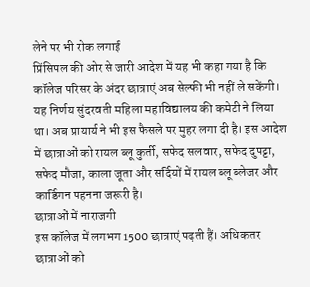लेने पर भी रोक लगाई
प्रिंसिपल की ओर से जारी आदेश में यह भी कहा गया है कि कॉलेज परिसर के अंदर छात्राएं अब सेल्फी भी नहीं ले सकेंगी। यह निर्णय सुंदरवती महिला महाविद्यालय की कमेटी ने लिया था। अब प्रायार्य ने भी इस फैसले पर मुहर लगा दी है। इस आदेश में छात्राओं को रायल ब्लू कुर्ती, सफेद सलवार, सफेद दुपट्टा, सफेद मौजा, काला जूता और सर्दियों में रायल ब्लू ब्लेजर और कार्डिगन पहनना जरूरी है।
छात्राओं में नाराजगी
इस कॉलेज में लगभग 1500 छात्राएं पढ़ती हैं। अधिकतर छात्राओं को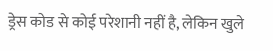ड्रेस कोड से कोई परेशानी नहीं है, लेकिन खुले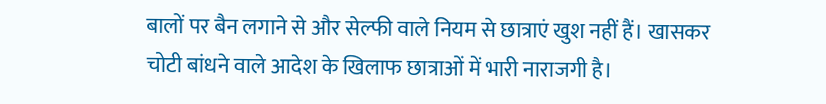बालों पर बैन लगाने से और सेल्फी वाले नियम से छात्राएं खुश नहीं हैं। खासकर चोटी बांधने वाले आदेश के खिलाफ छात्राओं में भारी नाराजगी है।